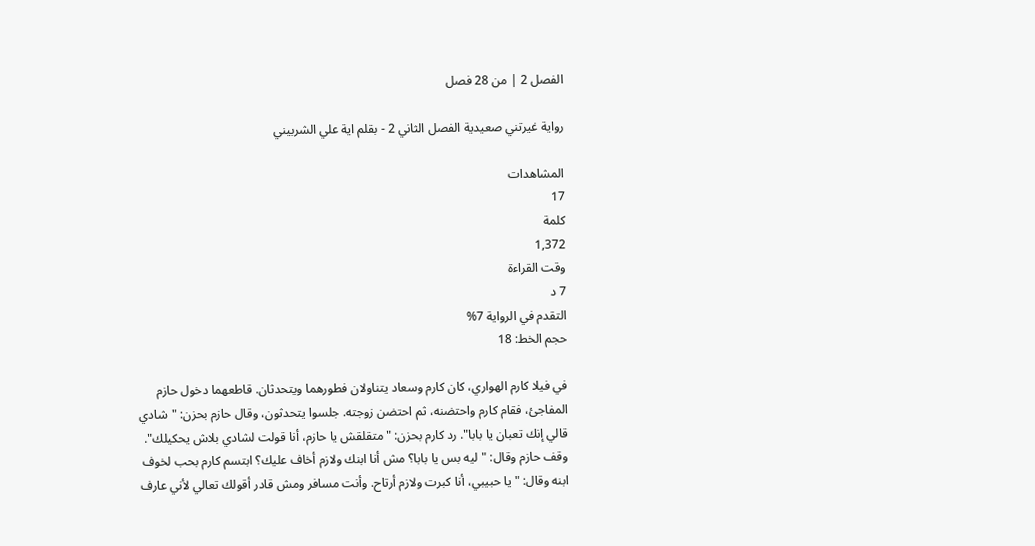الفصل 2 | من 28 فصل

رواية غيرتني صعيدية الفصل الثاني 2 - بقلم اية علي الشربيني

المشاهدات
17
كلمة
1,372
وقت القراءة
7 د
التقدم في الرواية 7%
حجم الخط: 18

في فيلا كارم الهواري، كان كارم وسعاد يتناولان فطورهما ويتحدثان. قاطعهما دخول حازم المفاجئ، فقام كارم واحتضنه، ثم احتضن زوجته. جلسوا يتحدثون، وقال حازم بحزن: "شادي قالي إنك تعبان يا بابا". رد كارم بحزن: "متقلقش يا حازم، أنا قولت لشادي بلاش يحكيلك". وقف حازم وقال: "ليه بس يا بابا؟ مش أنا ابنك ولازم أخاف عليك؟ ابتسم كارم بحب لخوف ابنه وقال: "يا حبيبي، أنا كبرت ولازم أرتاح. وأنت مسافر ومش قادر أقولك تعالي لأني عارف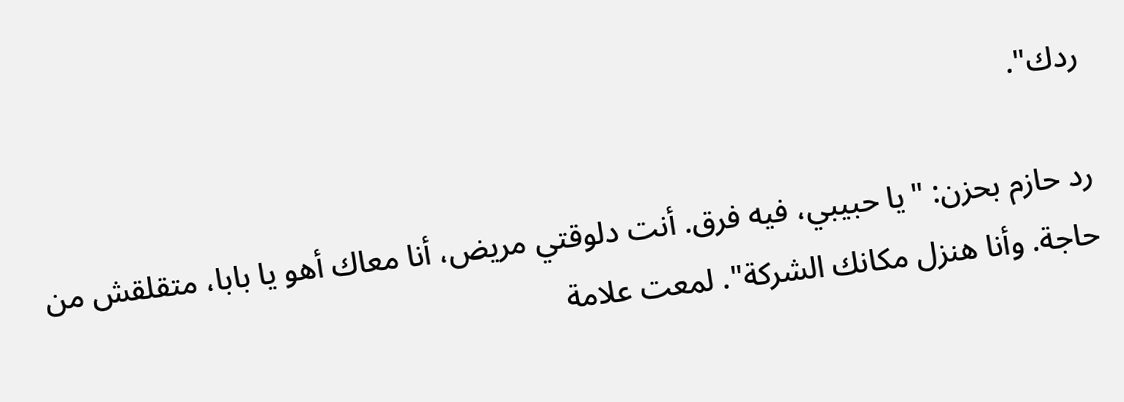ردك".

رد حازم بحزن: "يا حبيبي، فيه فرق. أنت دلوقتي مريض، أنا معاك أهو يا بابا، متقلقش من حاجة. وأنا هنزل مكانك الشركة". لمعت علامة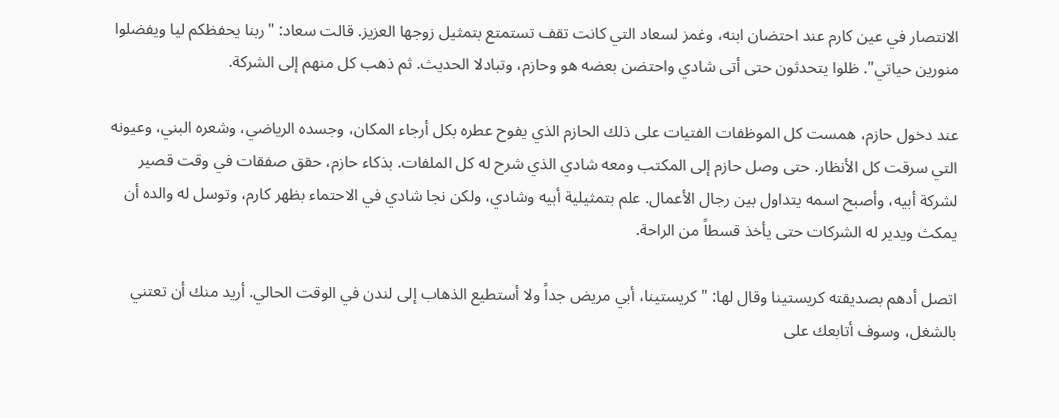الانتصار في عين كارم عند احتضان ابنه، وغمز لسعاد التي كانت تقف تستمتع بتمثيل زوجها العزيز. قالت سعاد: "ربنا يحفظكم ليا ويفضلوا منورين حياتي". ظلوا يتحدثون حتى أتى شادي واحتضن بعضه هو وحازم، وتبادلا الحديث. ثم ذهب كل منهم إلى الشركة.

عند دخول حازم، همست كل الموظفات الفتيات على ذلك الحازم الذي يفوح عطره بكل أرجاء المكان، وجسده الرياضي، وشعره البني، وعيونه التي سرقت كل الأنظار. حتى وصل حازم إلى المكتب ومعه شادي الذي شرح له كل الملفات. بذكاء حازم، حقق صفقات في وقت قصير لشركة أبيه، وأصبح اسمه يتداول بين رجال الأعمال. علم بتمثيلية أبيه وشادي، ولكن نجا شادي في الاحتماء بظهر كارم، وتوسل له والده أن يمكث ويدير له الشركات حتى يأخذ قسطاً من الراحة.

اتصل أدهم بصديقته كريستينا وقال لها: "كريستينا، أبي مريض جداً ولا أستطيع الذهاب إلى لندن في الوقت الحالي. أريد منك أن تعتني بالشغل، وسوف أتابعك على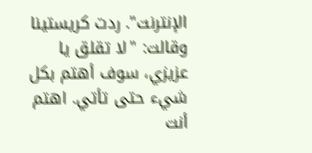الإنترنت". ردت كريستينا وقالت: "لا تقلق يا عزيزي، سوف أهتم بكل شيء حتى تأتي. اهتم أنت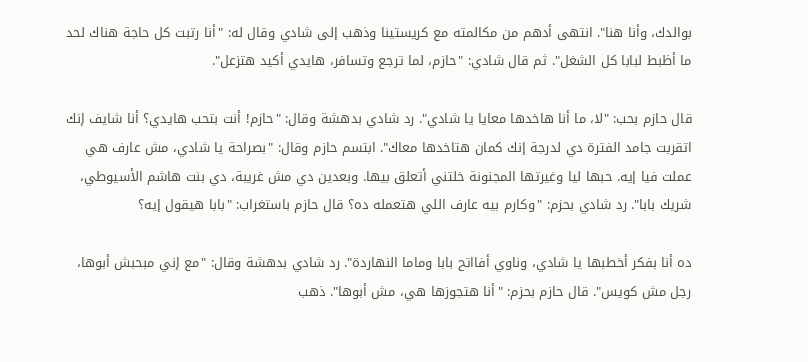بوالدك، وأنا هنا". انتهى أدهم من مكالمته مع كريستينا وذهب إلى شادي وقال له: "أنا رتبت كل حاجة هناك لحد ما أظبط لبابا كل الشغل". ثم قال شادي: "حازم، لما ترجع وتسافر، هايدي أكيد هتزعل".

قال حازم بحب: "لا، ما أنا هاخدها معايا يا شادي". رد شادي بدهشة وقال: "حازم! أنت بتحب هايدي؟ أنا شايف إنك اتقربت جامد الفترة دي لدرجة إنك كمان هتاخدها معاك". ابتسم حازم وقال: "بصراحة يا شادي، مش عارف هي عملت فيا إيه. حبها ليا وغيرتها المجنونة خلتني أتعلق بيها. وبعدين دي مش غريبة، دي بنت هاشم الأسيوطي، شريك بابا". رد شادي بحزم: "وكارم بيه عارف اللي هتعمله ده؟ قال حازم باستغراب: "بابا هيقول إيه؟

ده أنا بفكر أخطبها يا شادي، وناوي أفااتح بابا وماما النهاردة". رد شادي بدهشة وقال: "مع إني مبحبش أبوها، رجل مش كويس". قال حازم بحزم: "أنا هتجوزها هي، مش أبوها". ذهب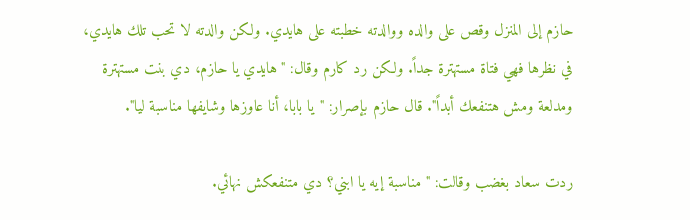حازم إلى المنزل وقص على والده ووالدته خطبته على هايدي. ولكن والدته لا تحب تلك هايدي، في نظرها فهي فتاة مستهترة جداً. ولكن رد كارم وقال: "هايدي يا حازم، دي بنت مستهترة ومدلعة ومش هتنفعك أبداً". قال حازم بإصرار: "يا بابا، أنا عاوزها وشايفها مناسبة ليا".

ردت سعاد بغضب وقالت: "مناسبة إيه يا ابني؟ دي متنفعكش نهائي.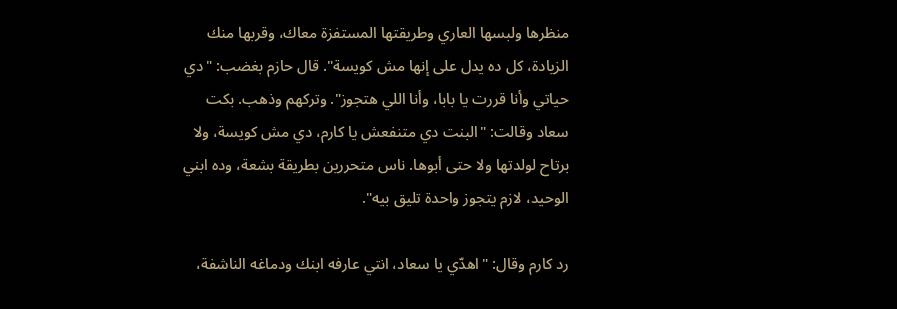منظرها ولبسها العاري وطريقتها المستفزة معاك، وقربها منك الزيادة، كل ده يدل على إنها مش كويسة". قال حازم بغضب: "دي حياتي وأنا قررت يا بابا، وأنا اللي هتجوز". وتركهم وذهب. بكت سعاد وقالت: "البنت دي متنفعش يا كارم، دي مش كويسة، ولا برتاح لولدتها ولا حتى أبوها. ناس متحررين بطريقة بشعة، وده ابني الوحيد، لازم يتجوز واحدة تليق بيه".

رد كارم وقال: "اهدّي يا سعاد، انتي عارفه ابنك ودماغه الناشفة،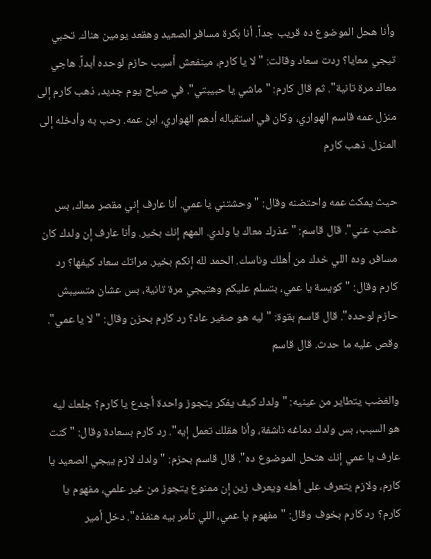وأنا هحل الموضوع ده قريب جداً. أنا بكرة مسافر الصعيد وهقعد يومين هناك. تحبي تيجي معايا؟ ردت سعاد وقالت: "لا يا كارم، مينفعش أسيب حازم لوحده أبداً. هاجي معاك مرة تانية". ثم قال كارم: "ماشي يا حبيبتي". في صباح يوم جديد، ذهب كارم إلى منزل عمه قاسم الهواري، وكان في استقباله أدهم الهواري، ابن عمه. رحب به وأدخله إلى المنزل. ذهب كارم

حيث يمكث عمه واحتضنه وقال: "وحشتني يا عمي. أنا عارف إني مقصر معاك، بس غصب عني". قال قاسم: "عذرك معاك يا ولدي. المهم إنك بخير. وأنا عارف إن ولدك كان مسافر، وده اللي خدك من أهلك وناسك. الحمد لله إنكم بخير. مراتك سعاد كيفها؟ رد كارم وقال: "كويسة يا عمي، بتسلم عليكم وهتيجي مرة تانية، بس عشان متسيبش حازم لوحده". قال قاسم بقوة: "ليه هو صغير عاد؟ رد كارم بحزن وقال: "لا يا عمي". وقص عليه ما حدث. قال قاسم

والغضب يتطاير من عينيه: "ولدك كيف يفكر يتجوز واحدة أجدع يا كارم؟ جلعك ليه هو السبب، بس ولدك دماغه ناشفة، وأنا هقلك تعمل إيه". رد كارم بسعادة وقال: "كنت عارف يا عمي إنك هتحل الموضوع ده". قال قاسم بحزم: "ولدك لازم ييجي الصعيد يا كارم، ولازم يتعرف على أهله ويعرف زين إن ممنوع يتجوز من غير علمي، مفهوم يا كارم؟ رد كارم بخوف وقال: "مفهوم يا عمي، اللي تأمر بيه هنفذه". دخل أمير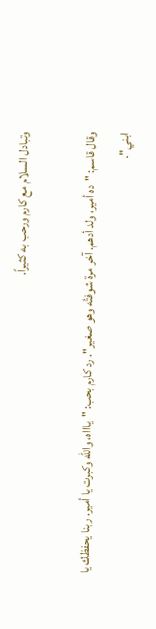وتبادل السلام مع كارم ورحب به كثيراً.

وقال قاسم: "ده أمير، ولد أدهم. آخر مرة شوفتُه وهو صغير". رد كارم بحب: "ياااه، والله وكبرت يا أمير. ربنا يحفظك يا ابني".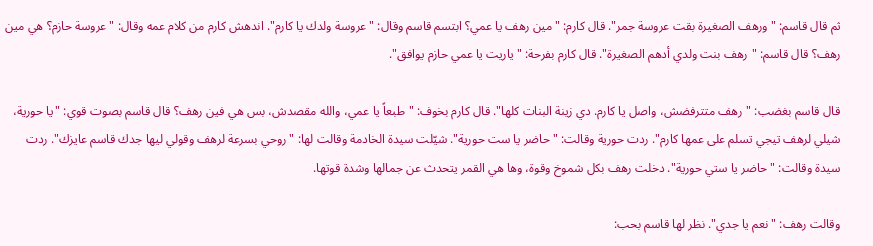ثم قال قاسم: "ورهف الصغيرة بقت عروسة جمر". قال كارم: "مين رهف يا عمي؟ ابتسم قاسم وقال: "عروسة ولدك يا كارم". اندهش كارم من كلام عمه وقال: "عروسة حازم؟ هي مين رهف؟ قال قاسم: "رهف بنت ولدي أدهم الصغيرة". قال كارم بفرحة: "ياريت يا عمي حازم يوافق".

قال قاسم بغضب: "رهف متترفضش، واصل يا كارم. دي زينة البنات كلها". قال كارم بخوف: "طبعاً يا عمي، والله مقصدش، بس هي فين رهف؟ قال قاسم بصوت قوي: "يا حورية، شيلي لرهف تيجي تسلم على عمها كارم". ردت حورية وقالت: "حاضر يا ست حورية". شيّلت سيدة الخادمة وقالت لها: "روحي بسرعة لرهف وقولي ليها جدك قاسم عايزك". ردت سيدة وقالت: "حاضر يا ستي حورية". دخلت رهف بكل شموخ وقوة، وها هي القمر يتحدث عن جمالها وشدة قوتها.

وقالت رهف: "نعم يا جدي". نظر لها قاسم بحب: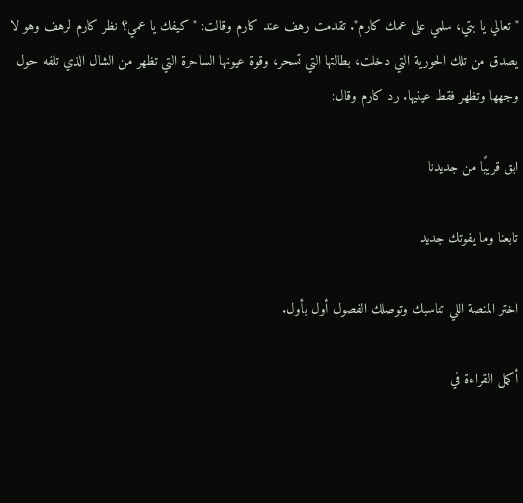"تعالي يا بتي، سلمي على عمك كارم". تقدمت رهف عند كارم وقالت: "كيفك يا عمي؟ نظر كارم لرهف وهو لا يصدق من تلك الحورية التي دخلت، بطالتها التي تسحر، وقوة عيونها الساحرة التي تظهر من الشال الذي تلفه حول وجهها وتظهر فقط عينيها. رد كارم وقال:

ابق قريبًا من جديدنا

تابعنا وما يفوتك جديد

اختر المنصة اللي تناسبك وتوصلك الفصول أول بأول.

أكمل القراءة في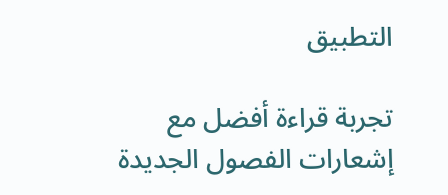التطبيق

تجربة قراءة أفضل مع إشعارات الفصول الجديدة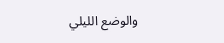والوضع الليلي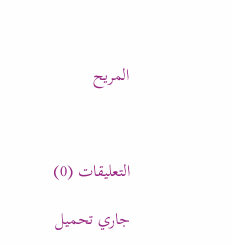المريح



التعليقات (0)

جاري تحميل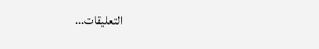التعليقات...